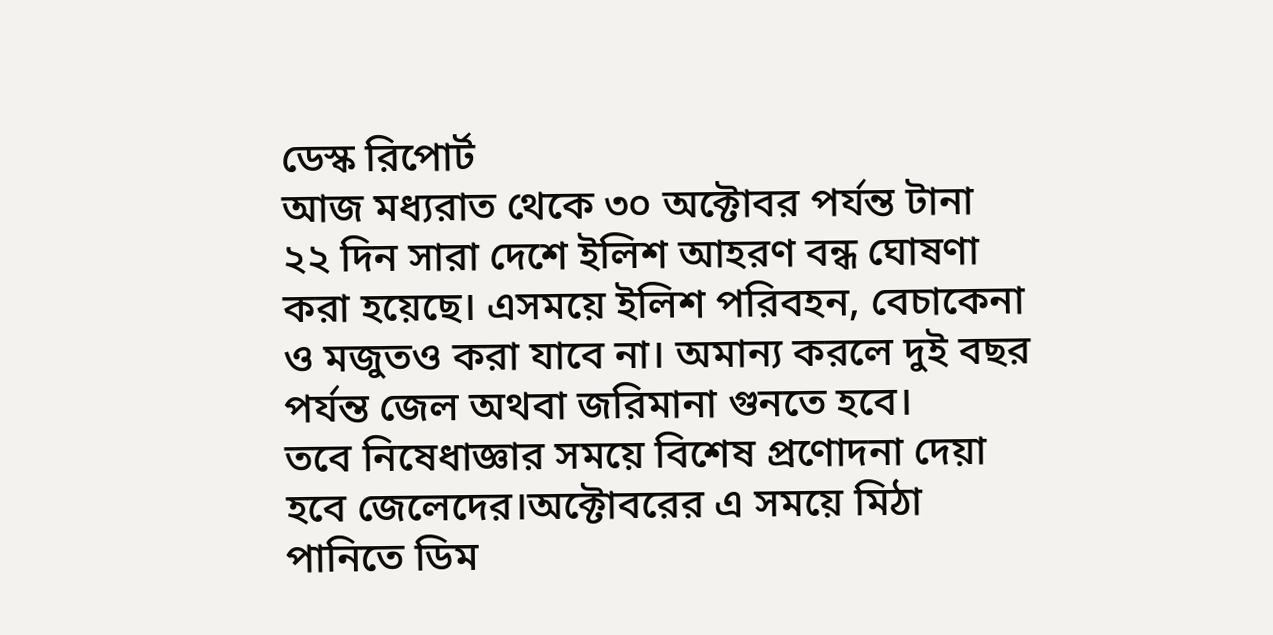ডেস্ক রিপোর্ট
আজ মধ্যরাত থেকে ৩০ অক্টোবর পর্যন্ত টানা ২২ দিন সারা দেশে ইলিশ আহরণ বন্ধ ঘোষণা করা হয়েছে। এসময়ে ইলিশ পরিবহন, বেচাকেনা ও মজুতও করা যাবে না। অমান্য করলে দুই বছর পর্যন্ত জেল অথবা জরিমানা গুনতে হবে।
তবে নিষেধাজ্ঞার সময়ে বিশেষ প্রণোদনা দেয়া হবে জেলেদের।অক্টোবরের এ সময়ে মিঠা পানিতে ডিম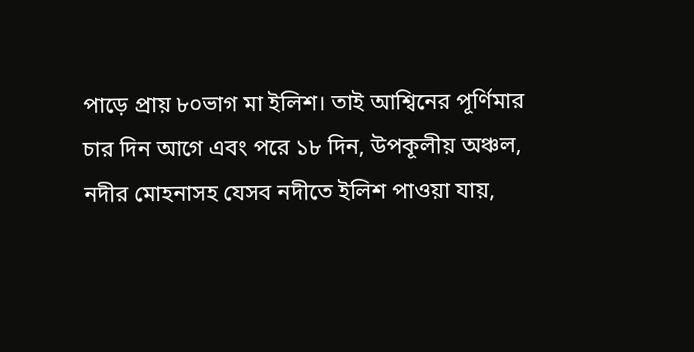পাড়ে প্রায় ৮০ভাগ মা ইলিশ। তাই আশ্বিনের পূর্ণিমার চার দিন আগে এবং পরে ১৮ দিন, উপকূলীয় অঞ্চল, নদীর মোহনাসহ যেসব নদীতে ইলিশ পাওয়া যায়,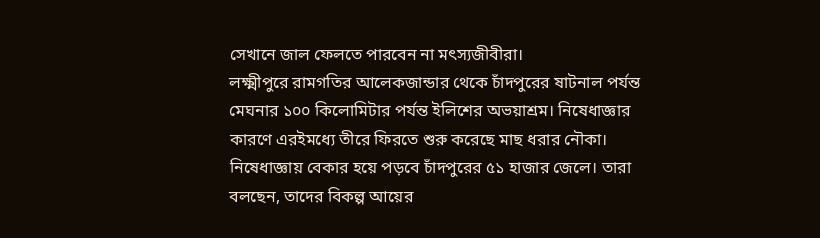সেখানে জাল ফেলতে পারবেন না মৎস্যজীবীরা।
লক্ষ্মীপুরে রামগতির আলেকজান্ডার থেকে চাঁদপুরের ষাটনাল পর্যন্ত মেঘনার ১০০ কিলোমিটার পর্যন্ত ইলিশের অভয়াশ্রম। নিষেধাজ্ঞার কারণে এরইমধ্যে তীরে ফিরতে শুরু করেছে মাছ ধরার নৌকা।
নিষেধাজ্ঞায় বেকার হয়ে পড়বে চাঁদপুরের ৫১ হাজার জেলে। তারা বলছেন, তাদের বিকল্প আয়ের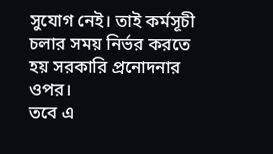সুযোগ নেই। তাই কর্মসূচী চলার সময় নির্ভর করতে হয় সরকারি প্রনোদনার ওপর।
তবে এ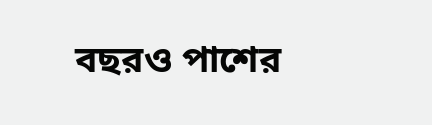বছরও পাশের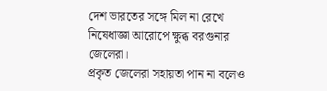দেশ ভারতের সঙ্গে মিল না রেখে নিষেধাজ্ঞা আরোপে ক্ষুব্ধ বরগুনার জেলেরা।
প্রকৃত জেলেরা সহায়তা পান না বলেও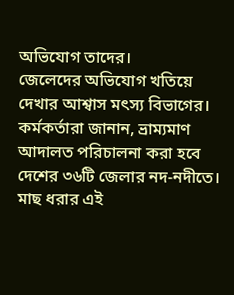অভিযোগ তাদের।
জেলেদের অভিযোগ খতিয়ে দেখার আশ্বাস মৎস্য বিভাগের। কর্মকর্তারা জানান, ভ্রাম্যমাণ আদালত পরিচালনা করা হবে দেশের ৩৬টি জেলার নদ-নদীতে।
মাছ ধরার এই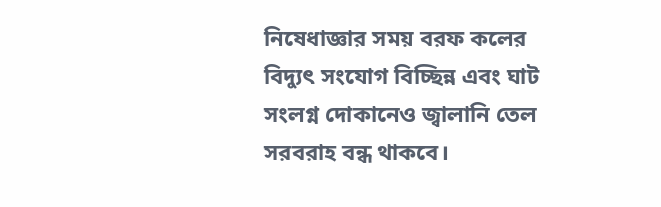নিষেধাজ্ঞার সময় বরফ কলের বিদ্যুৎ সংযোগ বিচ্ছিন্ন এবং ঘাট সংলগ্ন দোকানেও জ্বালানি তেল সরবরাহ বন্ধ থাকবে।